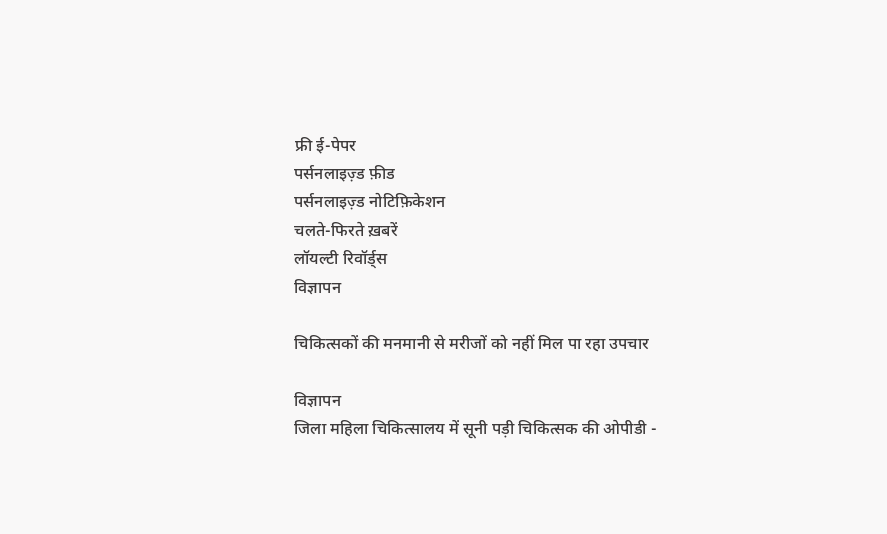फ्री ई-पेपर
पर्सनलाइज़्ड फ़ीड
पर्सनलाइज़्ड नोटिफ़िकेशन
चलते-फिरते ख़बरें
लॉयल्टी रिवॉर्ड्स
विज्ञापन

चिकित्सकों की मनमानी से मरीजों को नहीं मिल पा रहा उपचार

विज्ञापन
जिला महिला चिकित्सालय में सूनी पड़ी चिकित्सक की ओपीडी -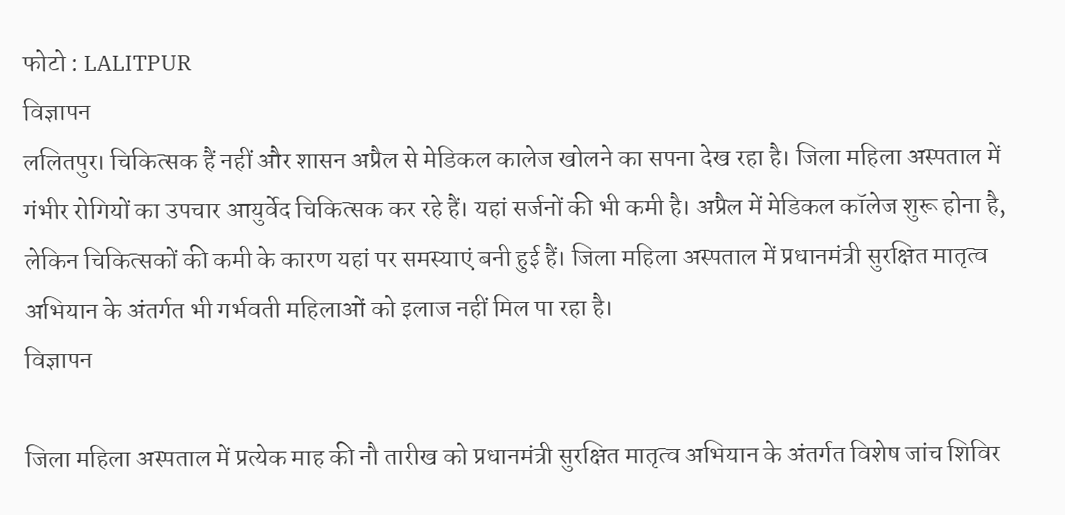फोटो : LALITPUR
विज्ञापन
ललितपुर। चिकित्सक हैं नहीं और शासन अप्रैल से मेडिकल कालेज खोलने का सपना देख रहा है। जिला महिला अस्पताल में गंभीर रोगियों का उपचार आयुर्वेद चिकित्सक कर रहे हैं। यहां सर्जनों की भी कमी है। अप्रैल में मेडिकल कॉलेज शुरू होना है, लेकिन चिकित्सकों की कमी के कारण यहां पर समस्याएं बनी हुई हैं। जिला महिला अस्पताल में प्रधानमंत्री सुरक्षित मातृत्व अभियान के अंतर्गत भी गर्भवती महिलाओं को इलाज नहीं मिल पा रहा है।
विज्ञापन

जिला महिला अस्पताल में प्रत्येक माह की नौ तारीख को प्रधानमंत्री सुरक्षित मातृत्व अभियान के अंतर्गत विशेष जांच शिविर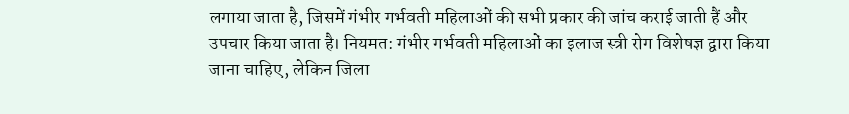लगाया जाता है, जिसमें गंभीर गर्भवती महिलाओं की सभी प्रकार की जांच कराई जाती हैं और उपचार किया जाता है। नियमत: गंभीर गर्भवती महिलाओं का इलाज स्त्री रोग विशेषज्ञ द्वारा किया जाना चाहिए, लेकिन जिला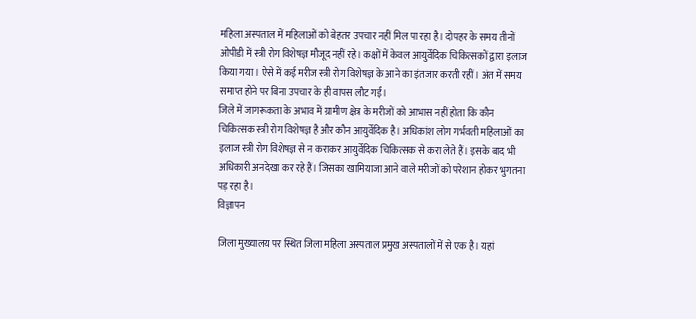महिला अस्पताल में महिलाओं को बेहतर उपचार नहीं मिल पा रहा है। दोपहर के समय तीनों ओपीडी में स्त्री रोग विशेषज्ञ मौजूद नहीं रहे। कक्षों में केवल आयुर्वेदिक चिकित्सकों द्वारा इलाज किया गया। ऐसे में कई मरीज स्त्री रोग विशेषज्ञ के आने का इंतजार करती रहीं। अंत में समय समाप्त होने पर बिना उपचार के ही वापस लौट गईं।
जिले में जागरूकता के अभाव में ग्रामीण क्षेत्र के मरीजों को आभास नहीं होता कि कौन चिकित्सक स्त्री रोग विशेषज्ञ है और कौन आयुर्वेदिक है। अधिकांश लोग गर्भवती महिलाओं का इलाज स्त्री रोग विशेषज्ञ से न कराकर आयुर्वेदिक चिकित्सक से करा लेते हैं। इसके बाद भी अधिकारी अनदेखा कर रहे हैं। जिसका खामियाजा आने वाले मरीजों को परेशान होकर भुगतना पड़ रहा है।
विज्ञापन

जिला मुख्यालय पर स्थित जिला महिला अस्पताल प्रमुख अस्पतालों में से एक है। यहां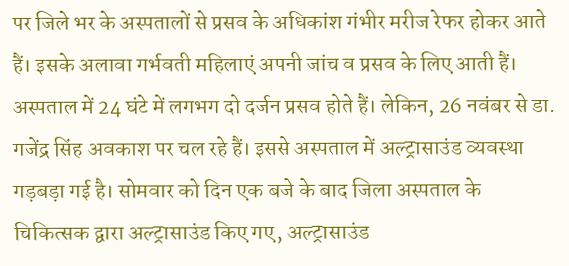पर जिले भर के अस्पतालों से प्रसव के अधिकांश गंभीर मरीज रेफर होकर आते हैं। इसके अलावा गर्भवती महिलाएं अपनी जांच व प्रसव के लिए आती हैं। अस्पताल में 24 घंटे में लगभग दो दर्जन प्रसव होते हैं। लेकिन, 26 नवंबर से डा. गजेंद्र सिंह अवकाश पर चल रहे हैं। इससे अस्पताल में अल्ट्रासाउंड व्यवस्था गड़बड़ा गई है। सोमवार को दिन एक बजे के बाद जिला अस्पताल के चिकित्सक द्वारा अल्ट्रासाउंड किए गए, अल्ट्रासाउंड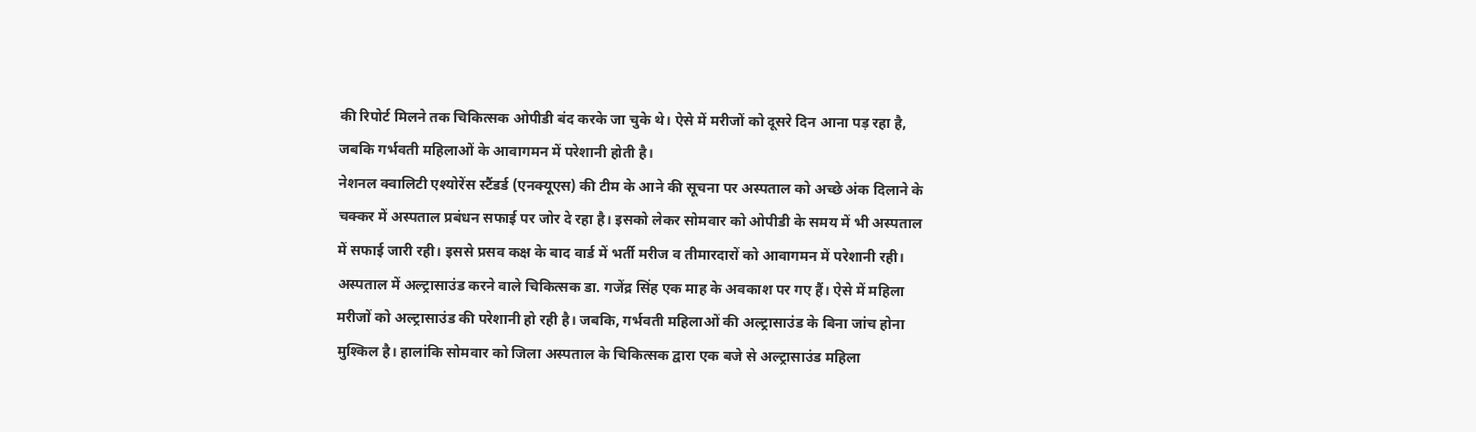की रिपोर्ट मिलने तक चिकित्सक ओपीडी बंद करके जा चुके थे। ऐसे में मरीजों को दूसरे दिन आना पड़ रहा है, जबकि गर्भवती महिलाओं के आवागमन में परेशानी होती है।
नेशनल क्वालिटी एश्योरेंस स्टैंडर्ड (एनक्यूएस) की टीम के आने की सूचना पर अस्पताल को अच्छे अंक दिलाने के चक्कर में अस्पताल प्रबंधन सफाई पर जोर दे रहा है। इसको लेकर सोमवार को ओपीडी के समय में भी अस्पताल में सफाई जारी रही। इससे प्रसव कक्ष के बाद वार्ड में भर्ती मरीज व तीमारदारों को आवागमन में परेशानी रही।
अस्पताल में अल्ट्रासाउंड करने वाले चिकित्सक डा. गजेंद्र सिंह एक माह के अवकाश पर गए हैं। ऐसे में महिला मरीजों को अल्ट्रासाउंड की परेशानी हो रही है। जबकि, गर्भवती महिलाओं की अल्ट्रासाउंड के बिना जांच होना मुश्किल है। हालांकि सोमवार को जिला अस्पताल के चिकित्सक द्वारा एक बजे से अल्ट्रासाउंड महिला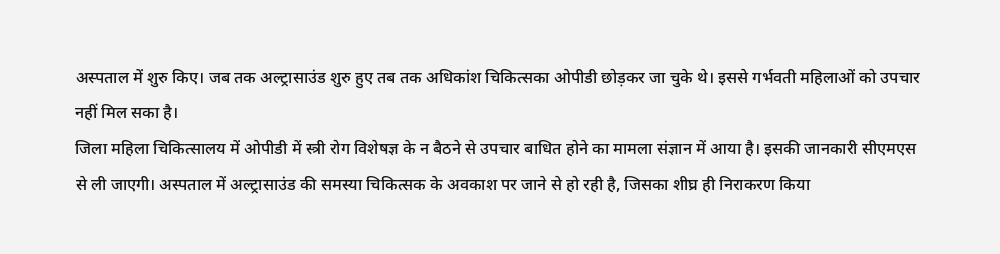अस्पताल में शुरु किए। जब तक अल्ट्रासाउंड शुरु हुए तब तक अधिकांश चिकित्सका ओपीडी छोड़कर जा चुके थे। इससे गर्भवती महिलाओं को उपचार नहीं मिल सका है।
जिला महिला चिकित्सालय में ओपीडी में स्त्री रोग विशेषज्ञ के न बैठने से उपचार बाधित होने का मामला संज्ञान में आया है। इसकी जानकारी सीएमएस से ली जाएगी। अस्पताल में अल्ट्रासाउंड की समस्या चिकित्सक के अवकाश पर जाने से हो रही है, जिसका शीघ्र ही निराकरण किया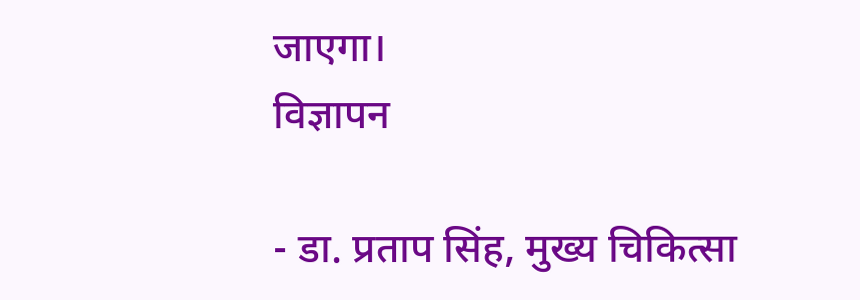जाएगा।
विज्ञापन

- डा. प्रताप सिंह, मुख्य चिकित्सा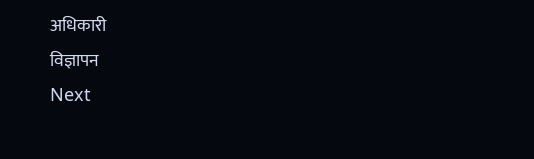अधिकारी
विज्ञापन
Next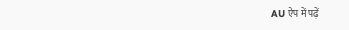AU ऐप में पढ़ें